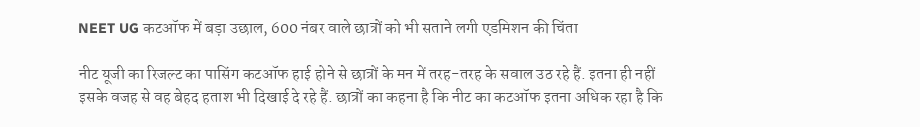NEET UG कटऑफ में बड़ा उछाल, 600 नंबर वाले छात्रों को भी सताने लगी एडमिशन की चिंता

नीट यूजी का रिजल्ट का पासिंग कटऑफ हाई होने से छात्रों के मन में तरह-तरह के सवाल उठ रहे हैं. इतना ही नहीं इसके वजह से वह बेहद हताश भी दिखाई दे रहे हैं. छात्रों का कहना है कि नीट का कटऑफ इतना अधिक रहा है कि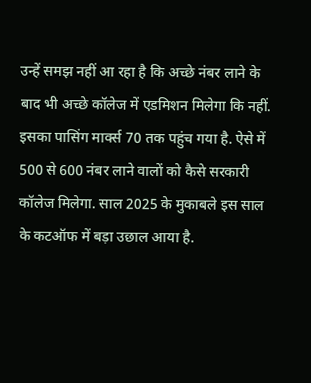उन्हें समझ नहीं आ रहा है कि अच्छे नंबर लाने के बाद भी अच्छे कॉलेज में एडमिशन मिलेगा कि नहीं. इसका पासिंग मार्क्स 70 तक पहुंच गया है. ऐसे में 500 से 600 नंबर लाने वालों को कैसे सरकारी कॉलेज मिलेगा. साल 2025 के मुकाबले इस साल के कटऑफ में बड़ा उछाल आया है.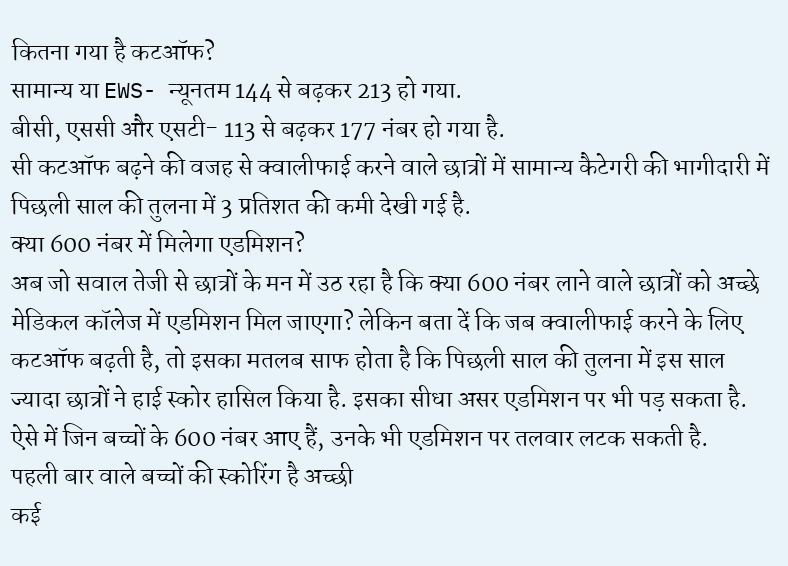कितना गया है कटऑफ?
सामान्य या EWS- न्यूनतम 144 से बढ़कर 213 हो गया.
बीसी, एससी और एसटी- 113 से बढ़कर 177 नंबर हो गया है.
सी कटऑफ बढ़ने की वजह से क्वालीफाई करने वाले छात्रों में सामान्य कैटेगरी की भागीदारी में पिछली साल की तुलना में 3 प्रतिशत की कमी देखी गई है.
क्या 600 नंबर में मिलेगा एडमिशन?
अब जो सवाल तेजी से छात्रों के मन में उठ रहा है कि क्या 600 नंबर लाने वाले छात्रों को अच्छे मेडिकल कॉलेज में एडमिशन मिल जाएगा? लेकिन बता दें कि जब क्वालीफाई करने के लिए कटऑफ बढ़ती है, तो इसका मतलब साफ होता है कि पिछली साल की तुलना में इस साल ज्यादा छात्रों ने हाई स्कोर हासिल किया है. इसका सीधा असर एडमिशन पर भी पड़ सकता है. ऐसे में जिन बच्चों के 600 नंबर आए हैं, उनके भी एडमिशन पर तलवार लटक सकती है.
पहली बार वाले बच्चों की स्कोरिंग है अच्छी
कई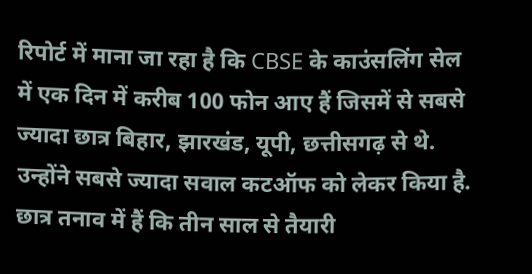रिपोर्ट में माना जा रहा है कि CBSE के काउंसलिंग सेल में एक दिन में करीब 100 फोन आए हैं जिसमें से सबसे ज्यादा छात्र बिहार, झारखंड, यूपी, छत्तीसगढ़ से थे. उन्होंने सबसे ज्यादा सवाल कटऑफ को लेकर किया है. छात्र तनाव में हैं कि तीन साल से तैयारी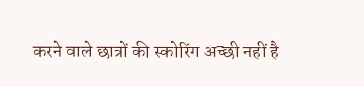करने वाले छात्रों की स्कोरिंग अच्छी नहीं है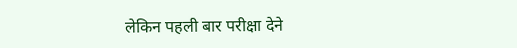लेकिन पहली बार परीक्षा देने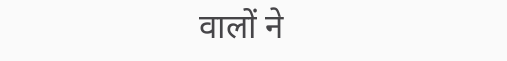वालों ने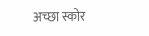अच्छा स्कोर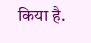किया है.